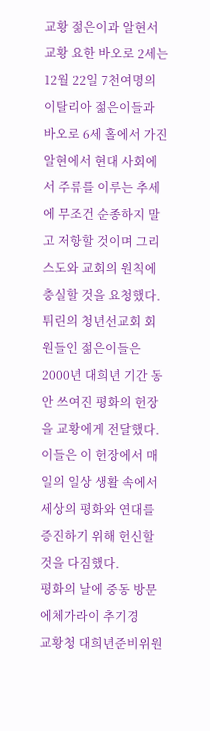교황 젊은이과 알현서
교황 요한 바오로 2세는 12월 22일 7천여명의 이탈리아 젊은이들과 바오로 6세 홀에서 가진 알현에서 현대 사회에서 주류를 이루는 추세에 무조건 순종하지 말고 저항할 것이며 그리스도와 교회의 원칙에 충실할 것을 요청했다. 튀린의 청년선교회 회원들인 젊은이들은 2000년 대희년 기간 동안 쓰여진 평화의 헌장 을 교황에게 전달했다. 이들은 이 헌장에서 매일의 일상 생활 속에서 세상의 평화와 연대를 증진하기 위해 헌신할 것을 다짐했다.
평화의 날에 중동 방문 에체가라이 추기경
교황청 대희년준비위원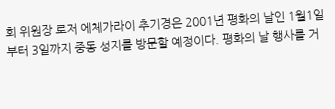회 위원장 로저 에체가라이 추기경은 2001년 평화의 날인 1월1일부터 3일까지 중동 성지를 방문할 예정이다. 평화의 날 행사를 거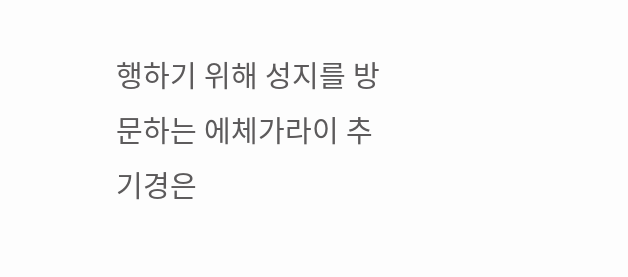행하기 위해 성지를 방문하는 에체가라이 추기경은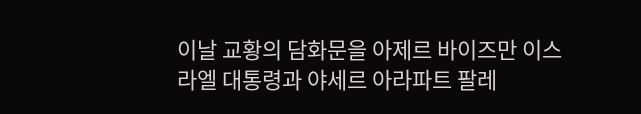이날 교황의 담화문을 아제르 바이즈만 이스라엘 대통령과 야세르 아라파트 팔레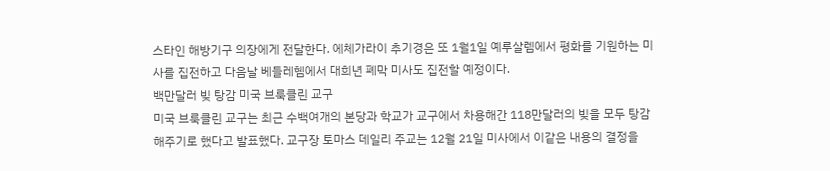스타인 해방기구 의장에게 전달한다. 에체가라이 추기경은 또 1월1일 예루살렘에서 평화를 기원하는 미사를 집전하고 다음날 베들레헴에서 대희년 폐막 미사도 집전할 예정이다.
백만달러 빚 탕감 미국 브룩클린 교구
미국 브룩클린 교구는 최근 수백여개의 본당과 학교가 교구에서 차용해간 118만달러의 빚을 모두 탕감해주기로 했다고 발표했다. 교구장 토마스 데일리 주교는 12월 21일 미사에서 이같은 내용의 결정을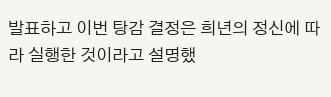발표하고 이번 탕감 결정은 희년의 정신에 따라 실행한 것이라고 설명했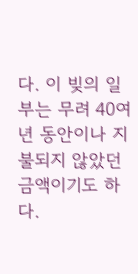다. 이 빚의 일부는 무려 40여년 동안이나 지불되지 않았던 금액이기도 하다.